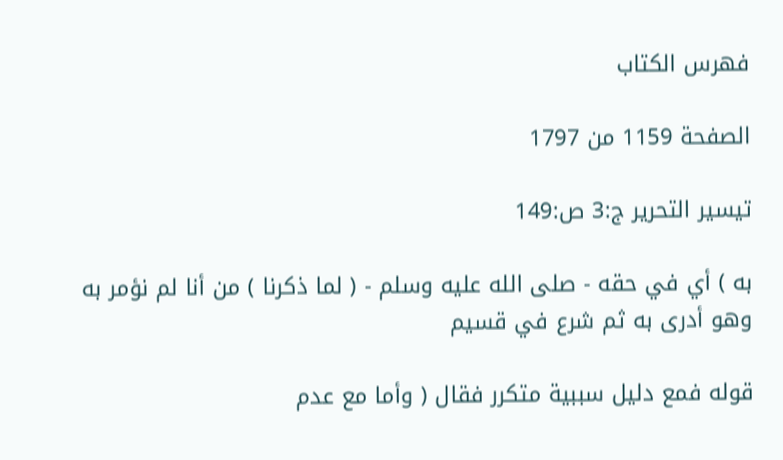فهرس الكتاب

الصفحة 1159 من 1797

تيسير التحرير ج:3 ص:149

به ) أي في حقه - صلى الله عليه وسلم - ( لما ذكرنا ) من أنا لم نؤمر به وهو أدرى به ثم شرع في قسيم

قوله فمع دليل سببية متكرر فقال ( وأما مع عدم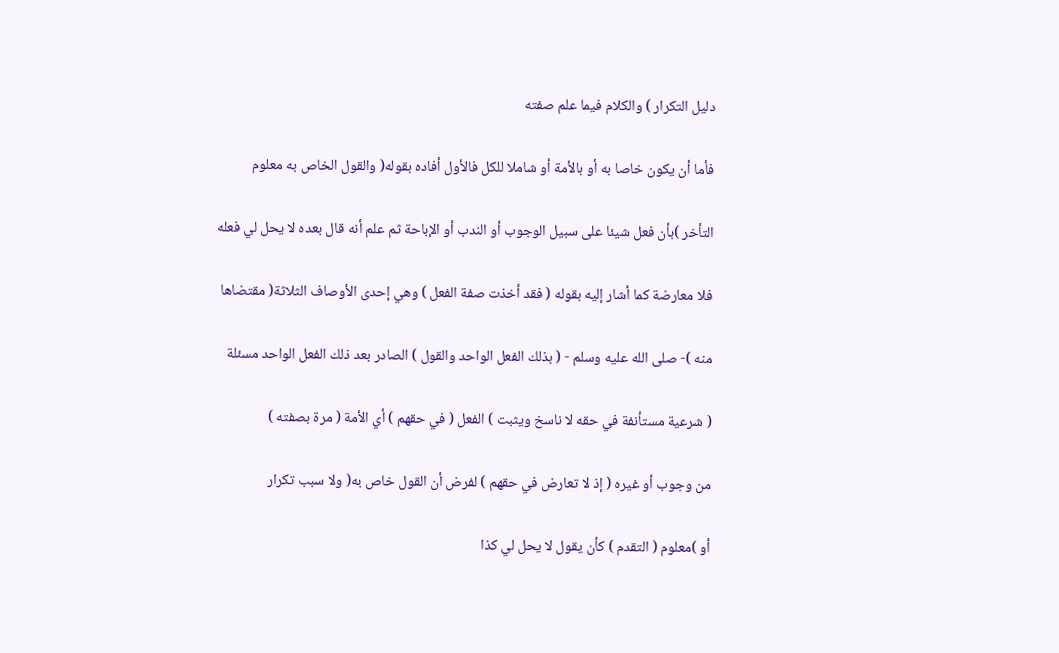دليل التكرار ) والكلام فيما علم صفته

فأما أن يكون خاصا به أو بالأمة أو شاملا للكل فالأول أفاده بقوله( والقول الخاص به معلوم

التأخر )بأن فعل شيئا على سبيل الوجوب أو الندب أو الإباحة ثم علم أنه قال بعده لا يحل لي فعله

فلا معارضة كما أشار إليه بقوله ( فقد أخذت صفة الفعل ) وهي إحدى الأوصاف الثلاثة( مقتضاها

منه )- صلى الله عليه وسلم - ( بذلك الفعل الواحد والقول ) الصادر بعد ذلك الفعل الواحد مسئلة

( شرعية مستأنفة في حقه لا ناسخ ويثبت ) الفعل ( في حقهم ) أي الأمة ( مرة بصفته )

من وجوب أو غيره ( إذ لا تعارض في حقهم ) لفرض أن القول خاص به( ولا سبب تكرار

أو )معلوم ( التقدم ) كأن يقول لا يحل لي كذا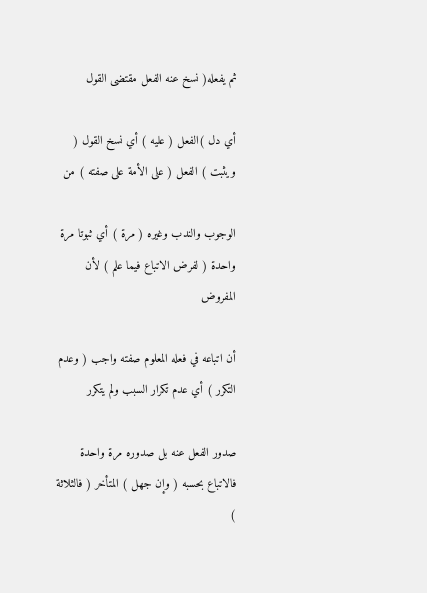ثم يفعله( نسخ عنه الفعل مقتضى القول

أي دل )الفعل ( عليه ) أي نسخ القول ( ويثبت ) الفعل ( على الأمة على صفته ) من

الوجوب والندب وغيره ( مرة ) أي ثبوتا مرة واحدة ( لفرض الاتباع فيما علم ) لأن المفروض

أن اتباعه في فعله المعلوم صفته واجب ( وعدم التكرر ) أي عدم تكرار السبب ولم يتكرر

صدور الفعل عنه بل صدوره مرة واحدة فالاتباع بحسبه ( وإن جهل ) المتأخر ( فالثلاثة )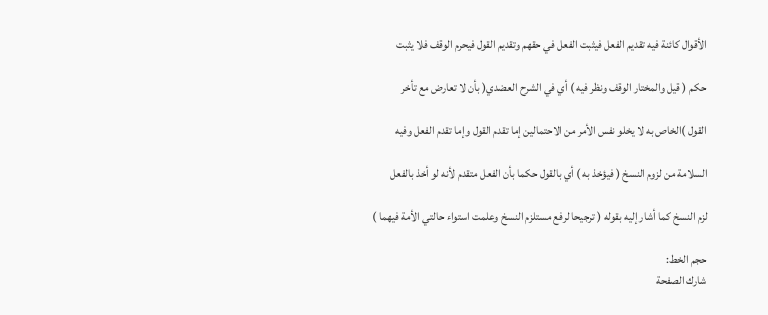الأقوال كائنة فيه تقديم الفعل فيثبت الفعل في حقهم وتقديم القول فيحرم الوقف فلا يثبت

حكم ( قيل والمختار الوقف ونظر فيه ) أي في الشرح العضدي( بأن لا تعارض مع تأخر

القول )الخاص به لا يخلو نفس الأمر من الاحتمالين إما تقدم القول وإما تقدم الفعل وفيه

السلامة من لزوم النسخ ( فيؤخذ به ) أي بالقول حكما بأن الفعل متقدم لأنه لو أخذ بالفعل

لزم النسخ كما أشار إليه بقوله ( ترجيحا لرفع مستلزم النسخ وعلمت استواء حالتي الأمة فيهما )

حجم الخط:
شارك الصفحة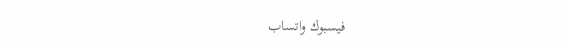فيسبوك واتساب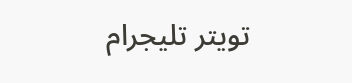تويتر تليجرام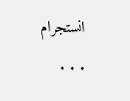انستجرام
. . .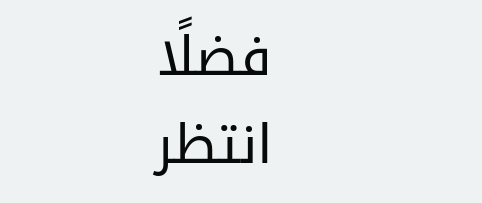فضلًا انتظر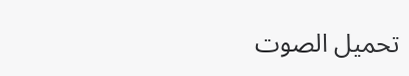تحميل الصوت